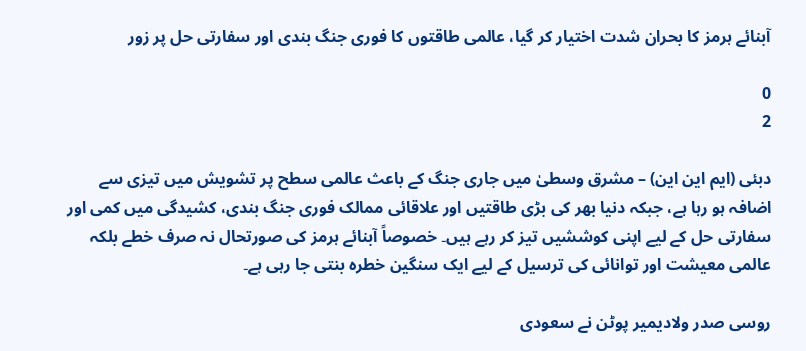آبنائے ہرمز کا بحران شدت اختیار کر گیا، عالمی طاقتوں کا فوری جنگ بندی اور سفارتی حل پر زور

0
2

دبئی (ایم این این) – مشرق وسطیٰ میں جاری جنگ کے باعث عالمی سطح پر تشویش میں تیزی سے اضافہ ہو رہا ہے، جبکہ دنیا بھر کی بڑی طاقتیں اور علاقائی ممالک فوری جنگ بندی، کشیدگی میں کمی اور سفارتی حل کے لیے اپنی کوششیں تیز کر رہے ہیں۔ خصوصاً آبنائے ہرمز کی صورتحال نہ صرف خطے بلکہ عالمی معیشت اور توانائی کی ترسیل کے لیے ایک سنگین خطرہ بنتی جا رہی ہے۔

روسی صدر ولادیمیر پوٹن نے سعودی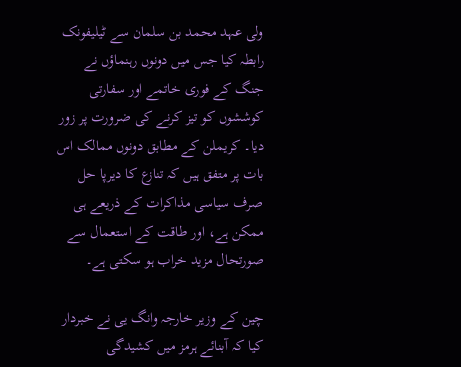ولی عہد محمد بن سلمان سے ٹیلیفونک رابطہ کیا جس میں دونوں رہنماؤں نے جنگ کے فوری خاتمے اور سفارتی کوششوں کو تیز کرنے کی ضرورت پر زور دیا۔ کریملن کے مطابق دونوں ممالک اس بات پر متفق ہیں کہ تنازع کا دیرپا حل صرف سیاسی مذاکرات کے ذریعے ہی ممکن ہے، اور طاقت کے استعمال سے صورتحال مزید خراب ہو سکتی ہے۔

چین کے وزیر خارجہ وانگ یی نے خبردار کیا کہ آبنائے ہرمز میں کشیدگی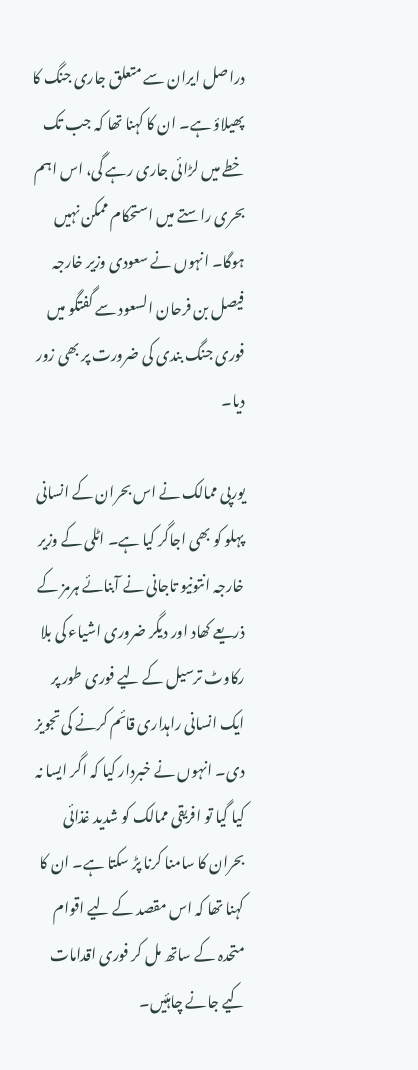دراصل ایران سے متعلق جاری جنگ کا پھیلاؤ ہے۔ ان کا کہنا تھا کہ جب تک خطے میں لڑائی جاری رہے گی، اس اہم بحری راستے میں استحکام ممکن نہیں ہوگا۔ انہوں نے سعودی وزیر خارجہ فیصل بن فرحان السعود سے گفتگو میں فوری جنگ بندی کی ضرورت پر بھی زور دیا۔

یورپی ممالک نے اس بحران کے انسانی پہلو کو بھی اجاگر کیا ہے۔ اٹلی کے وزیر خارجہ انتونیو تاجانی نے آبنائے ہرمز کے ذریعے کھاد اور دیگر ضروری اشیاء کی بلا رکاوٹ ترسیل کے لیے فوری طور پر ایک انسانی راہداری قائم کرنے کی تجویز دی۔ انہوں نے خبردار کیا کہ اگر ایسا نہ کیا گیا تو افریقی ممالک کو شدید غذائی بحران کا سامنا کرنا پڑ سکتا ہے۔ ان کا کہنا تھا کہ اس مقصد کے لیے اقوام متحدہ کے ساتھ مل کر فوری اقدامات کیے جانے چاہئیں۔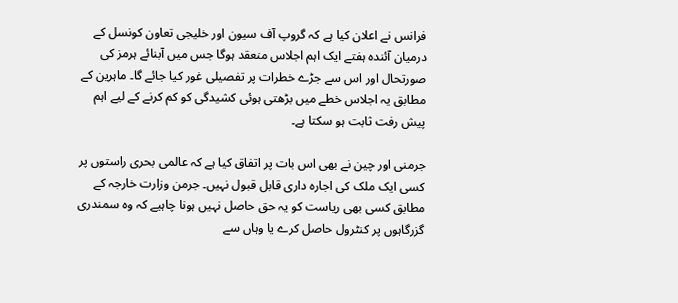فرانس نے اعلان کیا ہے کہ گروپ آف سیون اور خلیجی تعاون کونسل کے درمیان آئندہ ہفتے ایک اہم اجلاس منعقد ہوگا جس میں آبنائے ہرمز کی صورتحال اور اس سے جڑے خطرات پر تفصیلی غور کیا جائے گا۔ ماہرین کے مطابق یہ اجلاس خطے میں بڑھتی ہوئی کشیدگی کو کم کرنے کے لیے اہم پیش رفت ثابت ہو سکتا ہے۔

جرمنی اور چین نے بھی اس بات پر اتفاق کیا ہے کہ عالمی بحری راستوں پر کسی ایک ملک کی اجارہ داری قابل قبول نہیں۔ جرمن وزارت خارجہ کے مطابق کسی بھی ریاست کو یہ حق حاصل نہیں ہونا چاہیے کہ وہ سمندری گزرگاہوں پر کنٹرول حاصل کرے یا وہاں سے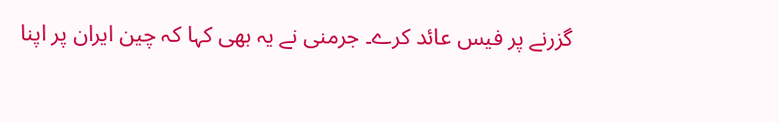گزرنے پر فیس عائد کرے۔ جرمنی نے یہ بھی کہا کہ چین ایران پر اپنا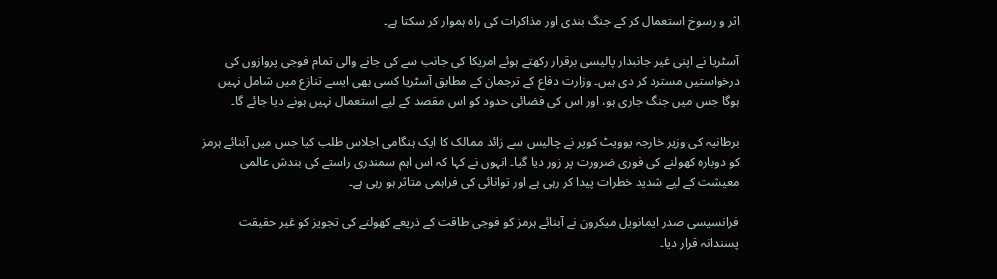اثر و رسوخ استعمال کر کے جنگ بندی اور مذاکرات کی راہ ہموار کر سکتا ہے۔

آسٹریا نے اپنی غیر جانبدار پالیسی برقرار رکھتے ہوئے امریکا کی جانب سے کی جانے والی تمام فوجی پروازوں کی درخواستیں مسترد کر دی ہیں۔ وزارت دفاع کے ترجمان کے مطابق آسٹریا کسی بھی ایسے تنازع میں شامل نہیں ہوگا جس میں جنگ جاری ہو، اور اس کی فضائی حدود کو اس مقصد کے لیے استعمال نہیں ہونے دیا جائے گا۔

برطانیہ کی وزیر خارجہ یوویٹ کوپر نے چالیس سے زائد ممالک کا ایک ہنگامی اجلاس طلب کیا جس میں آبنائے ہرمز کو دوبارہ کھولنے کی فوری ضرورت پر زور دیا گیا۔ انہوں نے کہا کہ اس اہم سمندری راستے کی بندش عالمی معیشت کے لیے شدید خطرات پیدا کر رہی ہے اور توانائی کی فراہمی متاثر ہو رہی ہے۔

فرانسیسی صدر ایمانویل میکرون نے آبنائے ہرمز کو فوجی طاقت کے ذریعے کھولنے کی تجویز کو غیر حقیقت پسندانہ قرار دیا۔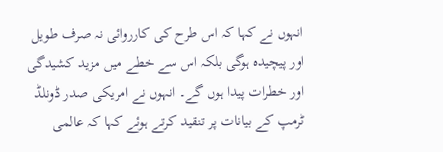انہوں نے کہا کہ اس طرح کی کارروائی نہ صرف طویل اور پیچیدہ ہوگی بلکہ اس سے خطے میں مزید کشیدگی اور خطرات پیدا ہوں گے۔ انہوں نے امریکی صدر ڈونلڈ ٹرمپ کے بیانات پر تنقید کرتے ہوئے کہا کہ عالمی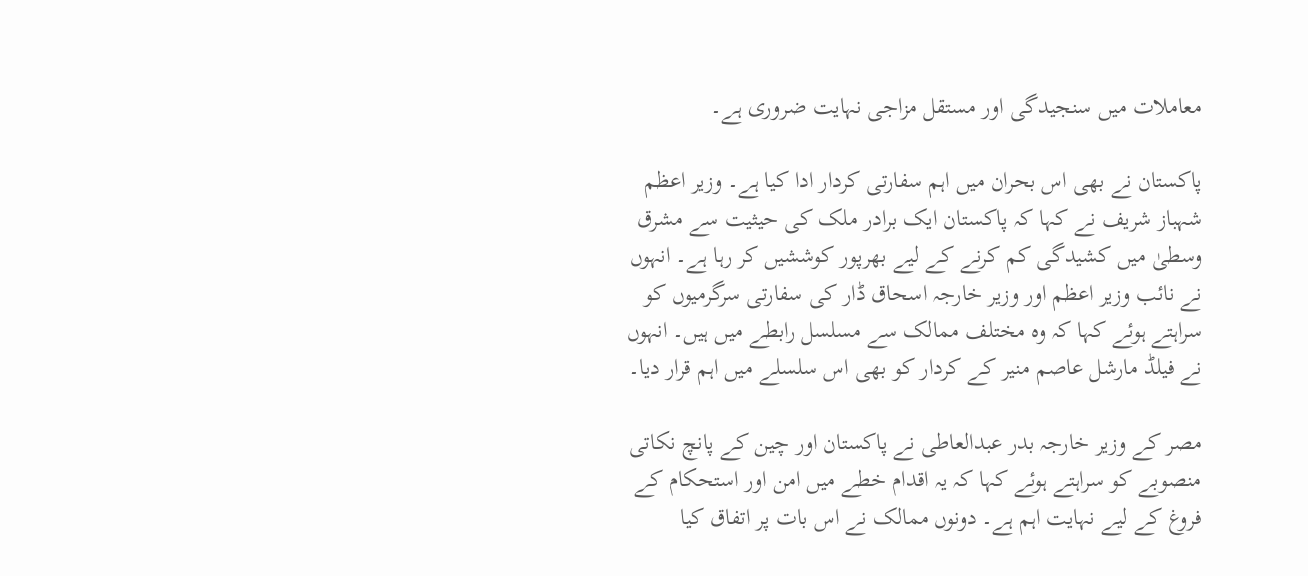معاملات میں سنجیدگی اور مستقل مزاجی نہایت ضروری ہے۔

پاکستان نے بھی اس بحران میں اہم سفارتی کردار ادا کیا ہے۔ وزیر اعظم شہباز شریف نے کہا کہ پاکستان ایک برادر ملک کی حیثیت سے مشرق وسطیٰ میں کشیدگی کم کرنے کے لیے بھرپور کوششیں کر رہا ہے۔ انہوں نے نائب وزیر اعظم اور وزیر خارجہ اسحاق ڈار کی سفارتی سرگرمیوں کو سراہتے ہوئے کہا کہ وہ مختلف ممالک سے مسلسل رابطے میں ہیں۔ انہوں نے فیلڈ مارشل عاصم منیر کے کردار کو بھی اس سلسلے میں اہم قرار دیا۔

مصر کے وزیر خارجہ بدر عبدالعاطی نے پاکستان اور چین کے پانچ نکاتی منصوبے کو سراہتے ہوئے کہا کہ یہ اقدام خطے میں امن اور استحکام کے فروغ کے لیے نہایت اہم ہے۔ دونوں ممالک نے اس بات پر اتفاق کیا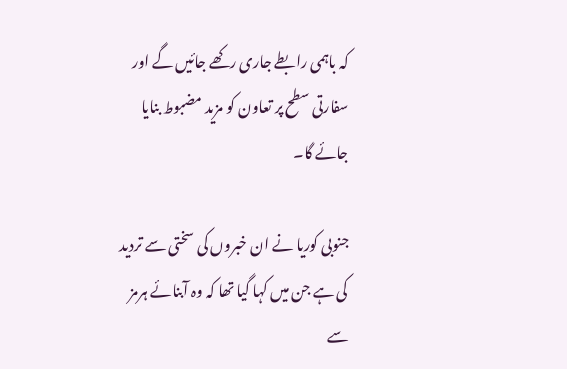کہ باہمی رابطے جاری رکھے جائیں گے اور سفارتی سطح پر تعاون کو مزید مضبوط بنایا جائے گا۔

جنوبی کوریا نے ان خبروں کی سختی سے تردید کی ہے جن میں کہا گیا تھا کہ وہ آبنائے ہرمز سے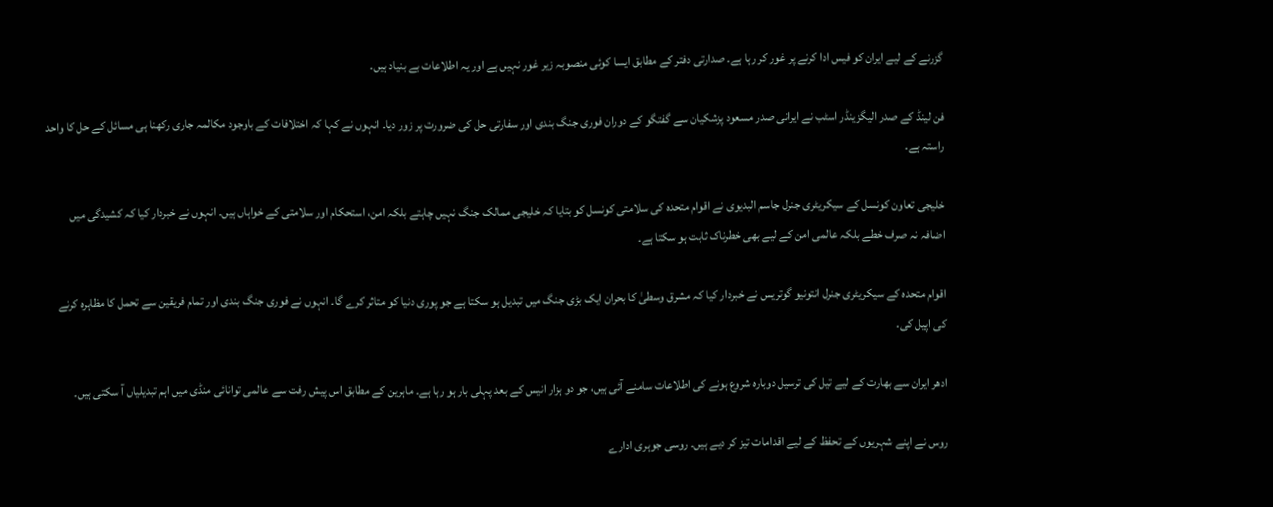گزرنے کے لیے ایران کو فیس ادا کرنے پر غور کر رہا ہے۔ صدارتی دفتر کے مطابق ایسا کوئی منصوبہ زیر غور نہیں ہے اور یہ اطلاعات بے بنیاد ہیں۔

فن لینڈ کے صدر الیگزینڈر اسٹب نے ایرانی صدر مسعود پزشکیان سے گفتگو کے دوران فوری جنگ بندی اور سفارتی حل کی ضرورت پر زور دیا۔ انہوں نے کہا کہ اختلافات کے باوجود مکالمہ جاری رکھنا ہی مسائل کے حل کا واحد راستہ ہے۔

خلیجی تعاون کونسل کے سیکریٹری جنرل جاسم البدیوی نے اقوام متحدہ کی سلامتی کونسل کو بتایا کہ خلیجی ممالک جنگ نہیں چاہتے بلکہ امن، استحکام اور سلامتی کے خواہاں ہیں۔ انہوں نے خبردار کیا کہ کشیدگی میں اضافہ نہ صرف خطے بلکہ عالمی امن کے لیے بھی خطرناک ثابت ہو سکتا ہے۔

اقوام متحدہ کے سیکریٹری جنرل انتونیو گوتریس نے خبردار کیا کہ مشرق وسطیٰ کا بحران ایک بڑی جنگ میں تبدیل ہو سکتا ہے جو پوری دنیا کو متاثر کرے گا۔ انہوں نے فوری جنگ بندی اور تمام فریقین سے تحمل کا مظاہرہ کرنے کی اپیل کی۔

ادھر ایران سے بھارت کے لیے تیل کی ترسیل دوبارہ شروع ہونے کی اطلاعات سامنے آئی ہیں، جو دو ہزار انیس کے بعد پہلی بار ہو رہا ہے۔ ماہرین کے مطابق اس پیش رفت سے عالمی توانائی منڈی میں اہم تبدیلیاں آ سکتی ہیں۔

روس نے اپنے شہریوں کے تحفظ کے لیے اقدامات تیز کر دیے ہیں۔ روسی جوہری ادارے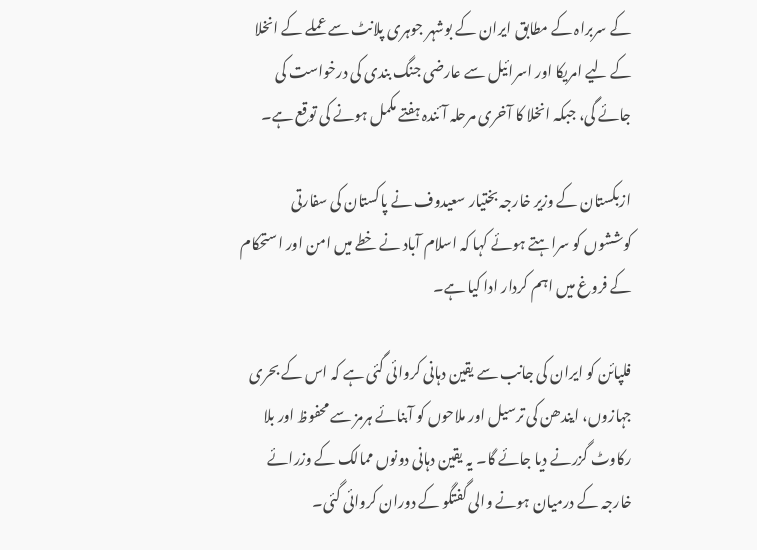کے سربراہ کے مطابق ایران کے بوشہر جوہری پلانٹ سے عملے کے انخلا کے لیے امریکا اور اسرائیل سے عارضی جنگ بندی کی درخواست کی جائے گی، جبکہ انخلا کا آخری مرحلہ آئندہ ہفتے مکمل ہونے کی توقع ہے۔

ازبکستان کے وزیر خارجہ بختیار سعیدوف نے پاکستان کی سفارتی کوششوں کو سراہتے ہوئے کہا کہ اسلام آباد نے خطے میں امن اور استحکام کے فروغ میں اہم کردار ادا کیا ہے۔

فلپائن کو ایران کی جانب سے یقین دہانی کروائی گئی ہے کہ اس کے بحری جہازوں، ایندھن کی ترسیل اور ملاحوں کو آبنائے ہرمز سے محفوظ اور بلا رکاوٹ گزرنے دیا جائے گا۔ یہ یقین دہانی دونوں ممالک کے وزرائے خارجہ کے درمیان ہونے والی گفتگو کے دوران کروائی گئی۔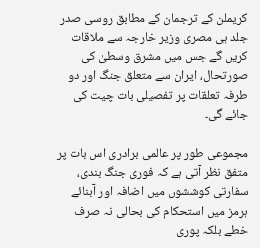کریملن کے ترجمان کے مطابق روسی صدر جلد ہی مصری وزیر خارجہ سے ملاقات کریں گے جس میں مشرق وسطیٰ کی صورتحال، ایران سے متعلق جنگ اور دو طرفہ تعلقات پر تفصیلی بات چیت کی جائے گی۔

مجموعی طور پر عالمی برادری اس بات پر متفق نظر آتی ہے کہ فوری جنگ بندی، سفارتی کوششوں میں اضافہ اور آبنائے ہرمز میں استحکام کی بحالی نہ صرف خطے بلکہ پوری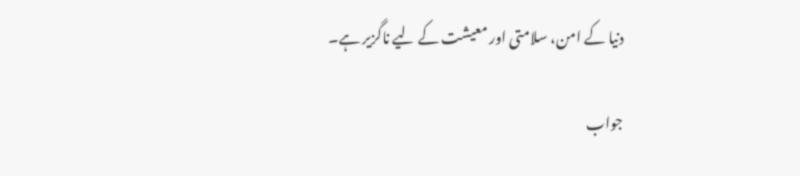دنیا کے امن، سلامتی اور معیشت کے لیے ناگزیر ہے۔

جواب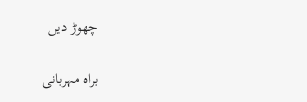چھوڑ دیں

براہ مہربانی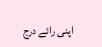اپنی رائے درج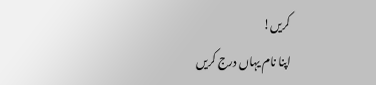کریں!
اپنا نام یہاں درج کریں